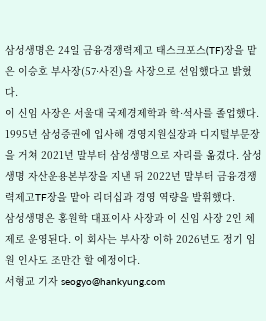삼성생명은 24일 금융경쟁력제고 태스크포스(TF)장을 맡은 이승호 부사장(57·사진)을 사장으로 선임했다고 밝혔다.
이 신임 사장은 서울대 국제경제학과 학·석사를 졸업했다. 1995년 삼성증권에 입사해 경영지원실장과 디지털부문장을 거쳐 2021년 말부터 삼성생명으로 자리를 옮겼다. 삼성생명 자산운용본부장을 지낸 뒤 2022년 말부터 금융경쟁력제고TF장을 맡아 리더십과 경영 역량을 발휘했다.
삼성생명은 홍원학 대표이사 사장과 이 신임 사장 2인 체제로 운영된다. 이 회사는 부사장 이하 2026년도 정기 임원 인사도 조만간 할 예정이다.
서형교 기자 seogyo@hankyung.com